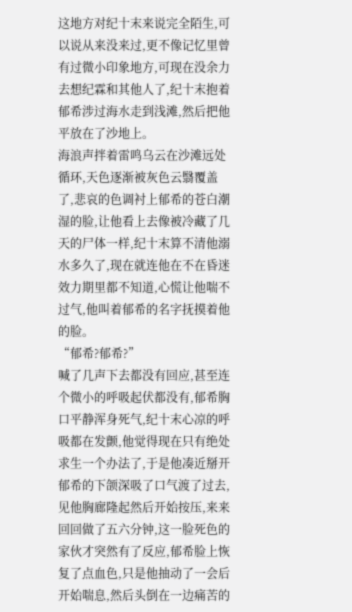这地方对纪十末来说完全陌生,可以说从来没来过,更不像记忆里曾有过微小印象地方,可现在没余力去想纪霖和其他人了,纪十末抱着郁希涉过海水走到浅滩,然后把他平放在了沙地上。
海浪声拌着雷鸣乌云在沙滩远处循环,天色逐渐被灰色云翳覆盖了,悲哀的色调衬上郁希的苍白潮湿的脸,让他看上去像被冷藏了几天的尸体一样,纪十末算不清他溺水多久了,现在就连他在不在昏迷效力期里都不知道,心慌让他喘不过气,他叫着郁希的名字抚摸着他的脸。
“郁希?郁希?”
喊了几声下去都没有回应,甚至连个微小的呼吸起伏都没有,郁希胸口平静浑身死气,纪十末心凉的呼吸都在发颤,他觉得现在只有绝处求生一个办法了,于是他凑近掰开郁希的下颌深吸了口气渡了过去,见他胸廊隆起然后开始按压,来来回回做了五六分钟,这一脸死色的家伙才突然有了反应,郁希脸上恢复了点血色,只是他抽动了一会后开始喘息,然后头倒在一边痛苦的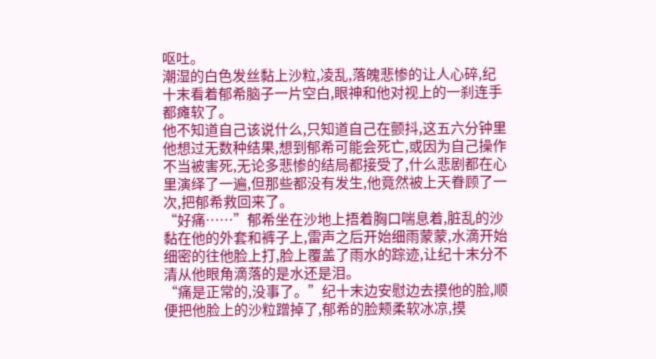呕吐。
潮湿的白色发丝黏上沙粒,凌乱,落魄悲惨的让人心碎,纪十末看着郁希脑子一片空白,眼神和他对视上的一刹连手都瘫软了。
他不知道自己该说什么,只知道自己在颤抖,这五六分钟里他想过无数种结果,想到郁希可能会死亡,或因为自己操作不当被害死,无论多悲惨的结局都接受了,什么悲剧都在心里演绎了一遍,但那些都没有发生,他竟然被上天眷顾了一次,把郁希救回来了。
“好痛……”郁希坐在沙地上捂着胸口喘息着,脏乱的沙黏在他的外套和裤子上,雷声之后开始细雨蒙蒙,水滴开始细密的往他脸上打,脸上覆盖了雨水的踪迹,让纪十末分不清从他眼角滴落的是水还是泪。
“痛是正常的,没事了。”纪十末边安慰边去摸他的脸,顺便把他脸上的沙粒蹭掉了,郁希的脸颊柔软冰凉,摸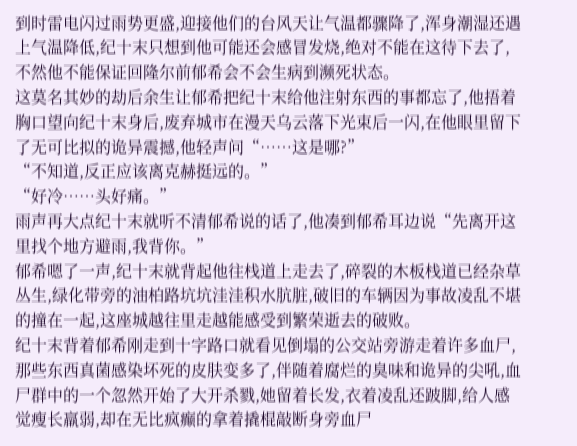到时雷电闪过雨势更盛,迎接他们的台风天让气温都骤降了,浑身潮湿还遇上气温降低,纪十末只想到他可能还会感冒发烧,绝对不能在这待下去了,不然他不能保证回隆尔前郁希会不会生病到濒死状态。
这莫名其妙的劫后余生让郁希把纪十末给他注射东西的事都忘了,他捂着胸口望向纪十末身后,废弃城市在漫天乌云落下光束后一闪,在他眼里留下了无可比拟的诡异震撼,他轻声问“……这是哪?”
“不知道,反正应该离克赫挺远的。”
“好冷……头好痛。”
雨声再大点纪十末就听不清郁希说的话了,他凑到郁希耳边说“先离开这里找个地方避雨,我背你。”
郁希嗯了一声,纪十末就背起他往栈道上走去了,碎裂的木板栈道已经杂草丛生,绿化带旁的油柏路坑坑洼洼积水肮脏,破旧的车辆因为事故凌乱不堪的撞在一起,这座城越往里走越能感受到繁荣逝去的破败。
纪十末背着郁希刚走到十字路口就看见倒塌的公交站旁游走着许多血尸,那些东西真菌感染坏死的皮肤变多了,伴随着腐烂的臭味和诡异的尖吼,血尸群中的一个忽然开始了大开杀戮,她留着长发,衣着凌乱还跛脚,给人感觉瘦长羸弱,却在无比疯癫的拿着撬棍敲断身旁血尸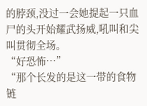的脖颈,没过一会她提起一只血尸的头开始耀武扬威,吼叫和尖叫贯彻全场。
“好恐怖…”
“那个长发的是这一带的食物链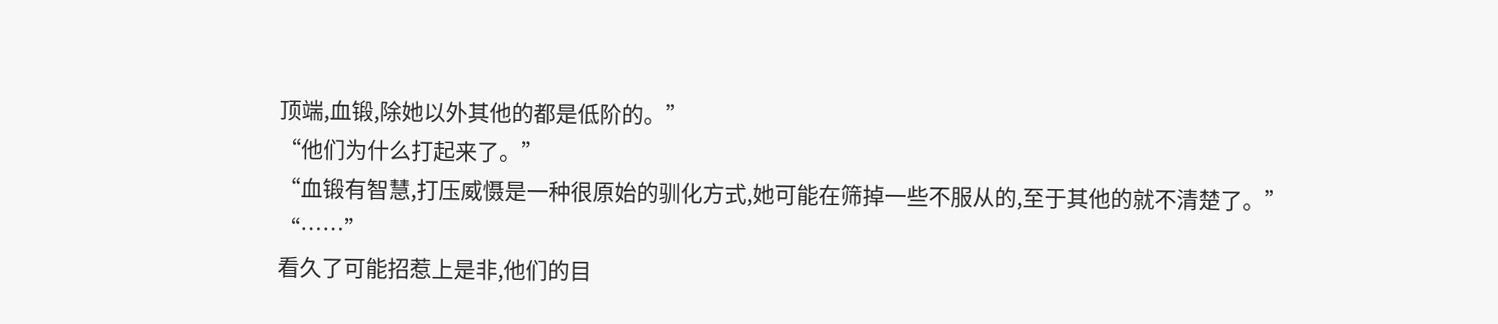顶端,血锻,除她以外其他的都是低阶的。”
“他们为什么打起来了。”
“血锻有智慧,打压威慑是一种很原始的驯化方式,她可能在筛掉一些不服从的,至于其他的就不清楚了。”
“……”
看久了可能招惹上是非,他们的目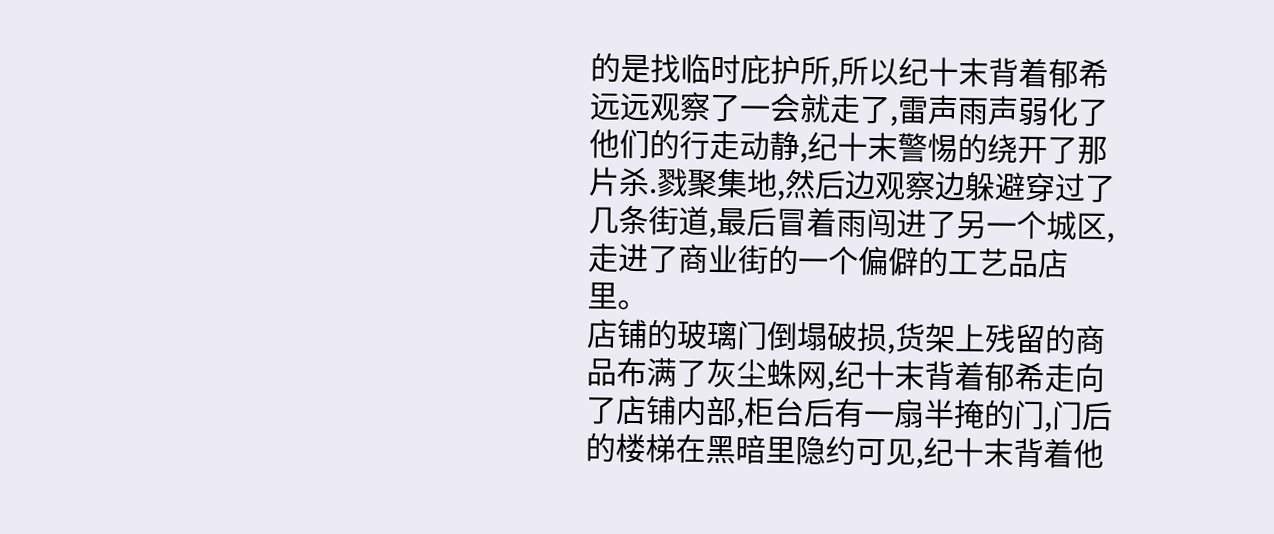的是找临时庇护所,所以纪十末背着郁希远远观察了一会就走了,雷声雨声弱化了他们的行走动静,纪十末警惕的绕开了那片杀.戮聚集地,然后边观察边躲避穿过了几条街道,最后冒着雨闯进了另一个城区,走进了商业街的一个偏僻的工艺品店里。
店铺的玻璃门倒塌破损,货架上残留的商品布满了灰尘蛛网,纪十末背着郁希走向了店铺内部,柜台后有一扇半掩的门,门后的楼梯在黑暗里隐约可见,纪十末背着他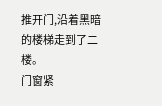推开门,沿着黑暗的楼梯走到了二楼。
门窗紧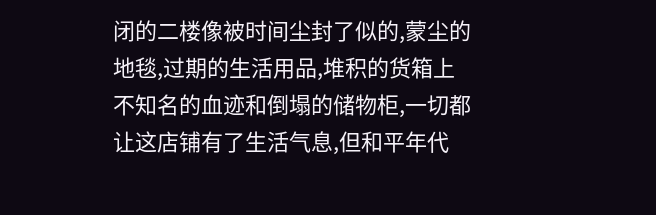闭的二楼像被时间尘封了似的,蒙尘的地毯,过期的生活用品,堆积的货箱上不知名的血迹和倒塌的储物柜,一切都让这店铺有了生活气息,但和平年代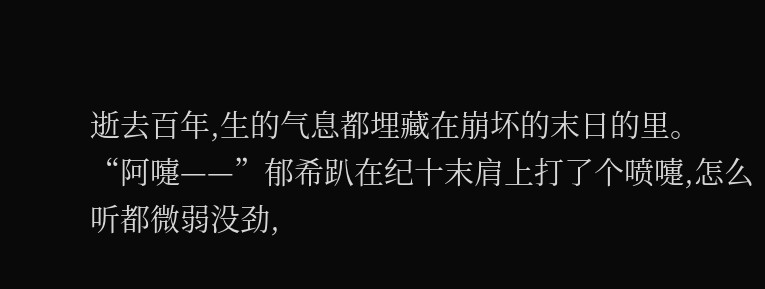逝去百年,生的气息都埋藏在崩坏的末日的里。
“阿嚏——”郁希趴在纪十末肩上打了个喷嚏,怎么听都微弱没劲,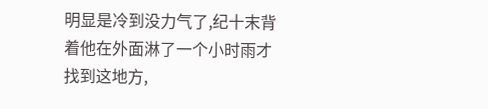明显是冷到没力气了,纪十末背着他在外面淋了一个小时雨才找到这地方,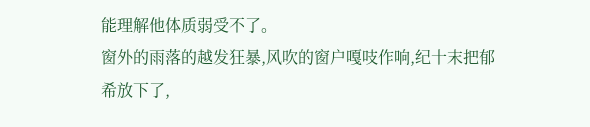能理解他体质弱受不了。
窗外的雨落的越发狂暴,风吹的窗户嘎吱作响,纪十末把郁希放下了,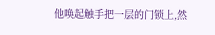他唤起触手把一层的门锁上,然